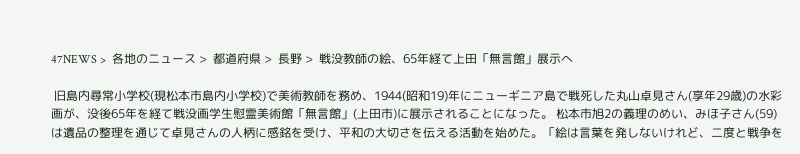47NEWS >  各地のニュース >  都道府県 >  長野 >  戦没教師の絵、65年経て上田「無言館」展示へ

 旧島内尋常小学校(現松本市島内小学校)で美術教師を務め、1944(昭和19)年にニューギニア島で戦死した丸山卓見さん(享年29歳)の水彩画が、没後65年を経て戦没画学生慰霊美術館「無言館」(上田市)に展示されることになった。 松本市旭2の義理のめい、みほ子さん(59)は遺品の整理を通じて卓見さんの人柄に感銘を受け、平和の大切さを伝える活動を始めた。「絵は言葉を発しないけれど、二度と戦争を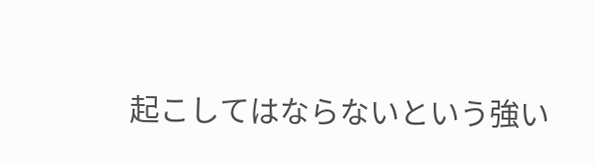起こしてはならないという強い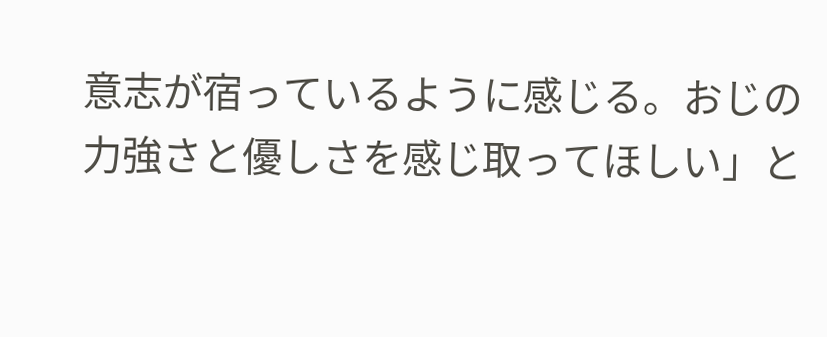意志が宿っているように感じる。おじの力強さと優しさを感じ取ってほしい」と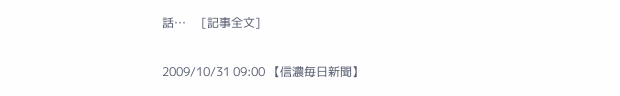話…     [記事全文]

2009/10/31 09:00 【信濃毎日新聞】